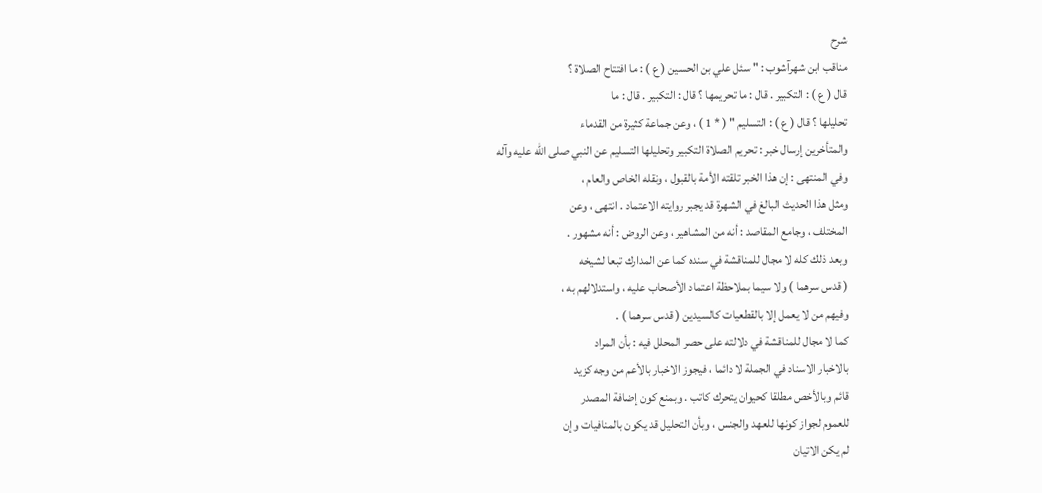شرح
مناقب ابن شهرآشوب : " سئل علي بن الحسين ( ع ) : ما افتتاح الصلاة ؟
قال ( ع ) : التكبير . قال : ما تحريمها ؟ قال : التكبير . قال : ما
تحليلها ؟ قال ( ع ) : التسليم " ( * 1 ) ، وعن جماعة كثيرة من القدماء
والمتأخرين إرسال خبر : تحريم الصلاة التكبير وتحليلها التسليم عن النبي صلى الله عليه وآله
وفي المنتهى : إن هذا الخبر تلقته الأمة بالقبول ، ونقله الخاص والعام ،
ومثل هذا الحديث البالغ في الشهرة قد يجبر روايته الاعتماد . انتهى ، وعن
المختلف ، وجامع المقاصد : أنه من المشاهير ، وعن الروض : أنه مشهور .
وبعد ذلك كله لا مجال للمناقشة في سنده كما عن المدارك تبعا لشيخه
( قدس سرهما ) ولا سيما بملاحظة اعتماد الأصحاب عليه ، واستدلالهم به ،
وفيهم من لا يعمل إلا بالقطعيات كالسيدين ( قدس سرهما ) .
كما لا مجال للمناقشة في دلالته على حصر المحلل فيه : بأن المراد
بالاخبار الاسناد في الجملة لا دائما ، فيجوز الاخبار بالأعم من وجه كزيد
قائم وبالأخص مطلقا كحيوان يتحرك كاتب . وبمنع كون إضافة المصدر
للعموم لجواز كونها للعهد والجنس ، وبأن التحليل قد يكون بالمنافيات وإن
لم يكن الاتيان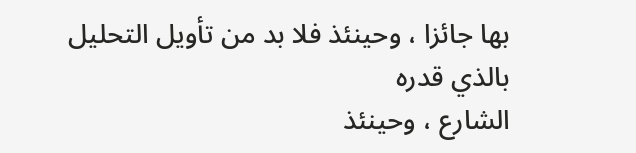بها جائزا ، وحينئذ فلا بد من تأويل التحليل بالذي قدره
الشارع ، وحينئذ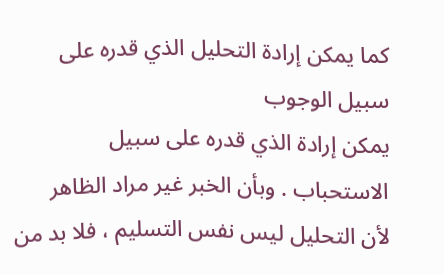كما يمكن إرادة التحليل الذي قدره على سبيل الوجوب
يمكن إرادة الذي قدره على سبيل الاستحباب . وبأن الخبر غير مراد الظاهر
لأن التحليل ليس نفس التسليم ، فلا بد من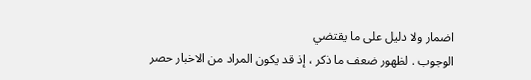اضمار ولا دليل على ما يقتضي
الوجوب . لظهور ضعف ما ذكر ، إذ قد يكون المراد من الاخبار حصر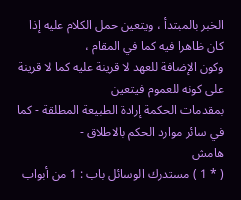الخبر بالمبتدأ ، ويتعين حمل الكلام عليه إذا كان ظاهرا فيه كما في المقام ،
وكون الإضافة للعهد لا قرينة عليه كما لا قرينة على كونه للعموم فيتعين
بمقدمات الحكمة إرادة الطبيعة المطلقة - كما في سائر موارد الحكم بالاطلاق -
هامش
( * 1 ) مستدرك الوسائل باب : 1 من أبواب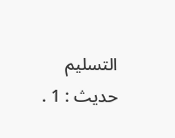التسليم حديث : 1 .